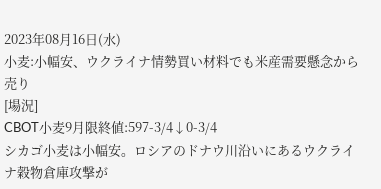2023年08月16日(水)
小麦:小幅安、ウクライナ情勢買い材料でも米産需要懸念から売り
[場況]
CBOT小麦9月限終値:597-3/4↓0-3/4
シカゴ小麦は小幅安。ロシアのドナウ川沿いにあるウクライナ穀物倉庫攻撃が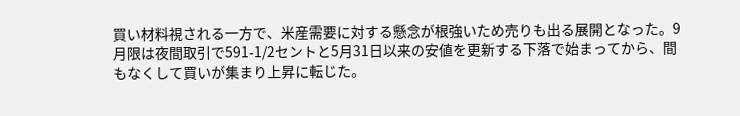買い材料視される一方で、米産需要に対する懸念が根強いため売りも出る展開となった。9月限は夜間取引で591-1/2セントと5月31日以来の安値を更新する下落で始まってから、間もなくして買いが集まり上昇に転じた。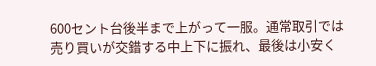600セント台後半まで上がって一服。通常取引では売り買いが交錯する中上下に振れ、最後は小安く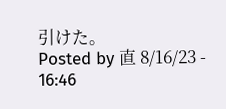引けた。
Posted by 直 8/16/23 - 16:46